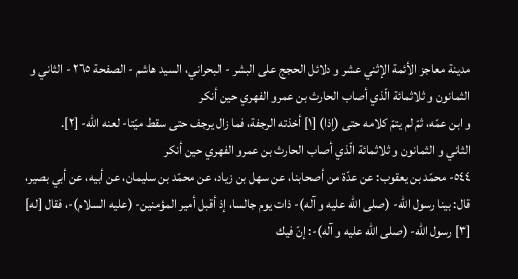مدينة معاجز الأئمة الإثني عشر و دلائل الحجج على البشر - البحراني، السيد هاشم - الصفحة ٢٦٥ - الثاني و الثمانون و ثلاثمائة الّذي أصاب الحارث بن عمرو الفهري حين أنكر
و ابن عمّه، ثمّ لم يتمّ كلامه حتى (إذا) [١] أخذته الرجفة، فما زال يرجف حتى سقط ميّتا- لعنه اللّه- [٢].
الثاني و الثمانون و ثلاثمائة الّذي أصاب الحارث بن عمرو الفهري حين أنكر
٥٤٤- محمّد بن يعقوب: عن عدّة من أصحابنا، عن سهل بن زياد، عن محمّد بن سليمان، عن أبيه، عن أبي بصير، قال: بينا رسول اللّه- (صلى اللّه عليه و آله)- ذات يوم جالسا، إذ أقبل أمير المؤمنين- (عليه السلام)-، فقال [له] [٣] رسول اللّه- (صلى اللّه عليه و آله)-: إنّ فيك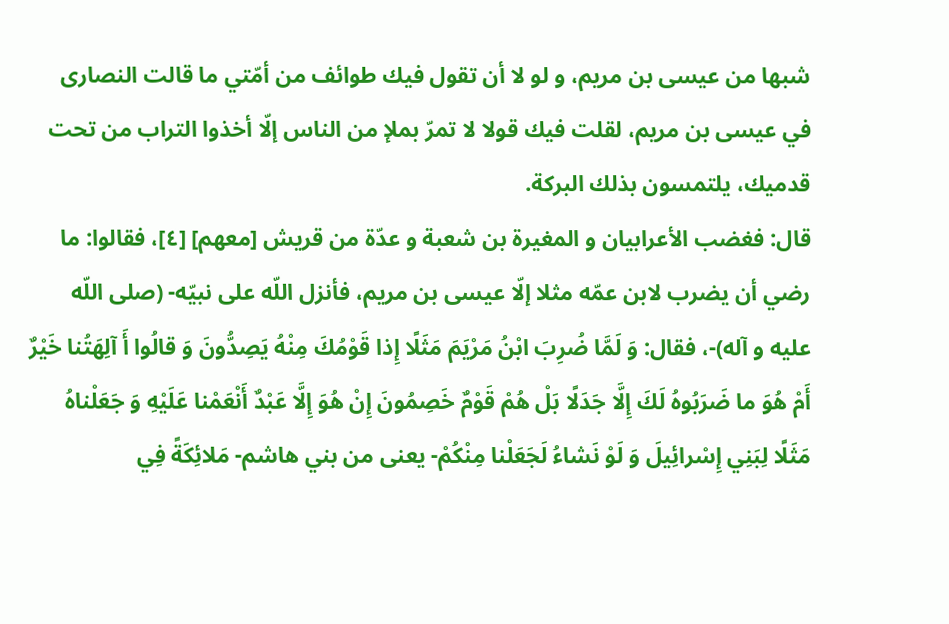شبها من عيسى بن مريم، و لو لا أن تقول فيك طوائف من أمّتي ما قالت النصارى في عيسى بن مريم، لقلت فيك قولا لا تمرّ بملإ من الناس إلّا أخذوا التراب من تحت قدميك، يلتمسون بذلك البركة.
قال: فغضب الأعرابيان و المغيرة بن شعبة و عدّة من قريش [معهم] [٤]، فقالوا: ما رضي أن يضرب لابن عمّه مثلا إلّا عيسى بن مريم، فأنزل اللّه على نبيّه- (صلى اللّه عليه و آله)-، فقال: وَ لَمَّا ضُرِبَ ابْنُ مَرْيَمَ مَثَلًا إِذا قَوْمُكَ مِنْهُ يَصِدُّونَ وَ قالُوا أَ آلِهَتُنا خَيْرٌ أَمْ هُوَ ما ضَرَبُوهُ لَكَ إِلَّا جَدَلًا بَلْ هُمْ قَوْمٌ خَصِمُونَ إِنْ هُوَ إِلَّا عَبْدٌ أَنْعَمْنا عَلَيْهِ وَ جَعَلْناهُ مَثَلًا لِبَنِي إِسْرائِيلَ وَ لَوْ نَشاءُ لَجَعَلْنا مِنْكُمْ- يعنى من بني هاشم- مَلائِكَةً فِي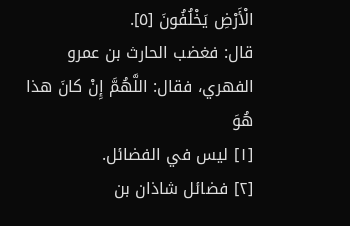الْأَرْضِ يَخْلُفُونَ [٥].
قال: فغضب الحارث بن عمرو الفهري، فقال: اللَّهُمَّ إِنْ كانَ هذا هُوَ
[١] ليس في الفضائل.
[٢] فضائل شاذان بن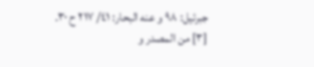جبرئيل: ٩٨ و عنه البحار: ٤١/ ٢١٧ ح ٣٠.
[٣] من المصدر و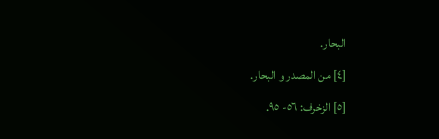البحار.
[٤] من المصدر و البحار.
[٥] الزخرف: ٥٦- ٩٥.